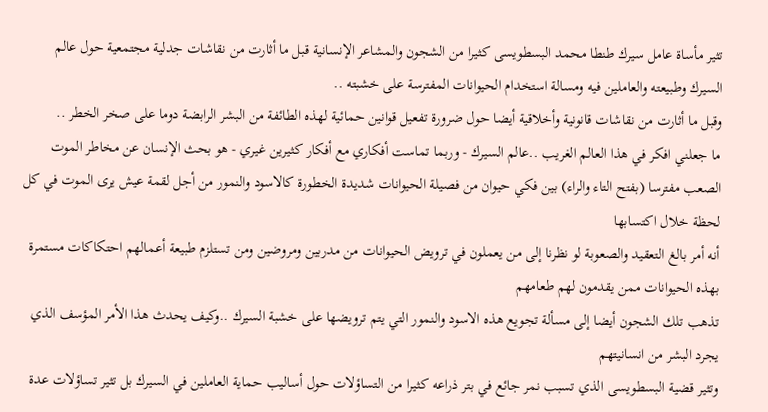تثير مأساة عامل سيرك طنطا محمد البسطويسى كثيرا من الشجون والمشاعر الإنسانية قبل ما أثارت من نقاشات جدلية مجتمعية حول عالم السيرك وطبيعته والعاملين فيه ومسالة استخدام الحيوانات المفترسة على خشبته ..
وقبل ما أثارت من نقاشات قانونية وأخلاقية أيضا حول ضرورة تفعيل قوانين حمائية لهذه الطائفة من البشر الرابضة دوما على صخر الخطر ..
ما جعلني افكر في هذا العالم الغريب ..عالم السيرك - وربما تماست أفكاري مع أفكار كثيرين غيري - هو بحث الإنسان عن مخاطر الموت الصعب مفترسا (بفتح التاء والراء) بين فكي حيوان من فصيلة الحيوانات شديدة الخطورة كالاسود والنمور من أجل لقمة عيش يرى الموت في كل لحظة خلال اكتسابها
أنه أمر بالغ التعقيد والصعوبة لو نظرنا إلى من يعملون في ترويض الحيوانات من مدربين ومروضين ومن تستلزم طبيعة أعمالهم احتكاكات مستمرة بهذه الحيوانات ممن يقدمون لهم طعامهم
تذهب تلك الشجون أيضا إلى مسألة تجويع هذه الاسود والنمور التي يتم ترويضها على خشبة السيرك ..وكيف يحدث هذا الأمر المؤسف الذي يجرد البشر من انسانيتهم
وتثير قضية البسطويسى الذي تسبب نمر جائع في بتر ذراعه كثيرا من التساؤلات حول أساليب حماية العاملين في السيرك بل تثير تساؤلات عدة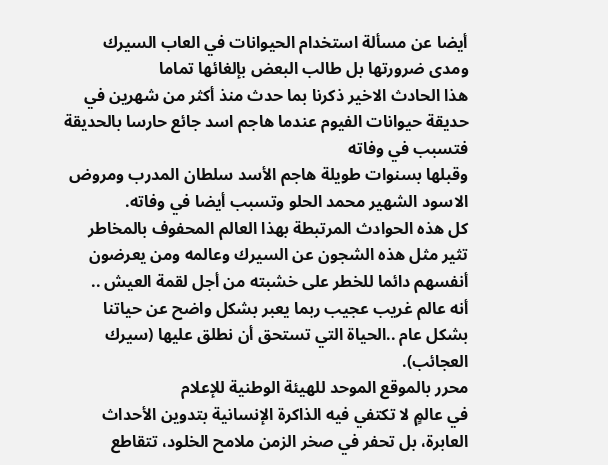أيضا عن مسألة استخدام الحيوانات في العاب السيرك ومدى ضرورتها بل طالب البعض بإلغائها تماما
هذا الحادث الاخير ذكرنا بما حدث منذ أكثر من شهرين في حديقة حيوانات الفيوم عندما هاجم اسد جائع حارسا بالحديقة فتسبب في وفاته
وقبلها بسنوات طويلة هاجم الأسد سلطان المدرب ومروض الاسود الشهير محمد الحلو وتسبب أيضا في وفاته.
كل هذه الحوادث المرتبطة بهذا العالم المحفوف بالمخاطر تثير مثل هذه الشجون عن السيرك وعالمه ومن يعرضون أنفسهم دائما للخطر على خشبته من أجل لقمة العيش ..
أنه عالم غريب عجيب ربما يعبر بشكل واضح عن حياتنا بشكل عام ..الحياة التي تستحق أن نطلق عليها (سيرك العجائب).
محرر بالموقع الموحد للهيئة الوطنية للإعلام
في عالمٍ لا تكتفي فيه الذاكرة الإنسانية بتدوين الأحداث العابرة، بل تحفر في صخر الزمن ملامح الخلود، تتقاطع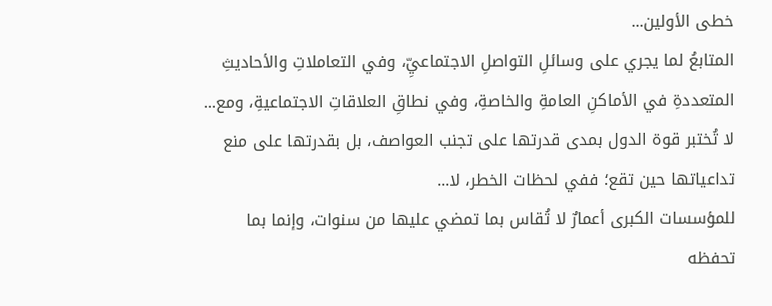خطى الأولين...
المتابعُ لما يجري على وسائلِ التواصلِ الاجتماعيِّ، وفي التعاملاتِ والأحاديثِ المتعددةِ في الأماكنِ العامةِ والخاصةِ، وفي نطاقِ العلاقاتِ الاجتماعيةِ، ومع...
لا تُختبر قوة الدول بمدى قدرتها على تجنب العواصف، بل بقدرتها على منع تداعياتها حين تقع؛ ففي لحظات الخطر، لا...
للمؤسسات الكبرى أعمارٌ لا تُقاس بما تمضي عليها من سنوات، وإنما بما تحفظه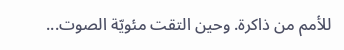للأمم من ذاكرة. وحين التقت مئويّة الصوت...